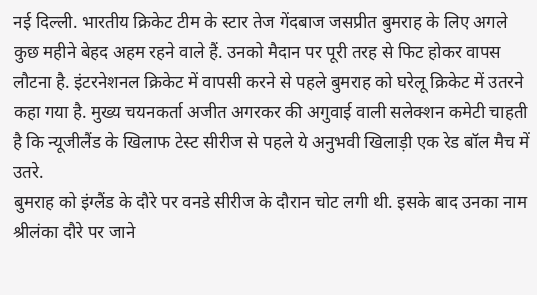नई दिल्ली. भारतीय क्रिकेट टीम के स्टार तेज गेंदबाज जसप्रीत बुमराह के लिए अगले कुछ महीने बेहद अहम रहने वाले हैं. उनको मैदान पर पूरी तरह से फिट होकर वापस लौटना है. इंटरनेशनल क्रिकेट में वापसी करने से पहले बुमराह को घरेलू क्रिकेट में उतरने कहा गया है. मुख्य चयनकर्ता अजीत अगरकर की अगुवाई वाली सलेक्शन कमेटी चाहती है कि न्यूजीलैंड के खिलाफ टेस्ट सीरीज से पहले ये अनुभवी खिलाड़ी एक रेड बॉल मैच में उतरे.
बुमराह को इंग्लैंड के दौरे पर वनडे सीरीज के दौरान चोट लगी थी. इसके बाद उनका नाम श्रीलंका दौरे पर जाने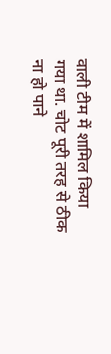वाली टीम में शामिल किया गया था. चोट पूरी तरह से ठीक ना हो पाने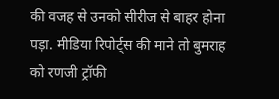की वजह से उनको सीरीज से बाहर होना पड़ा. मीडिया रिपोर्ट्स की माने तो बुमराह को रणजी ट्रॉफी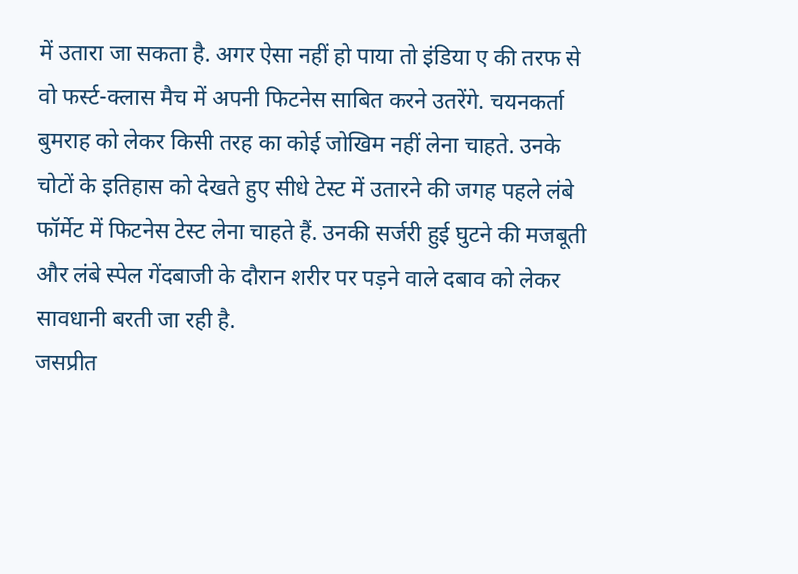में उतारा जा सकता है. अगर ऐसा नहीं हो पाया तो इंडिया ए की तरफ से वो फर्स्ट-क्लास मैच में अपनी फिटनेस साबित करने उतरेंगे. चयनकर्ता बुमराह को लेकर किसी तरह का कोई जोखिम नहीं लेना चाहते. उनके चोटों के इतिहास को देखते हुए सीधे टेस्ट में उतारने की जगह पहले लंबे फॉर्मेट में फिटनेस टेस्ट लेना चाहते हैं. उनकी सर्जरी हुई घुटने की मजबूती और लंबे स्पेल गेंदबाजी के दौरान शरीर पर पड़ने वाले दबाव को लेकर सावधानी बरती जा रही है.
जसप्रीत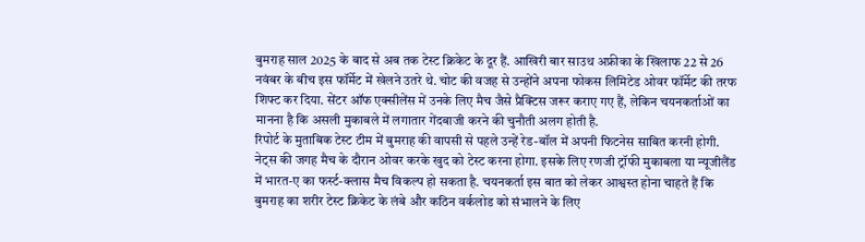बुमराह साल 2025 के बाद से अब तक टेस्ट क्रिकेट के दूर हैं. आखिरी बार साउथ अफ्रीका के खिलाफ 22 से 26 नवंबर के बीच इस फॉर्मेट में खेलने उतरे थे. चोट की वजह से उन्होंने अपना फोकस लिमिटेड ओवर फॉर्मेट की तरफ शिफ्ट कर दिया. सेंटर ऑफ एक्सीलेंस में उनके लिए मैच जैसे प्रैक्टिस जरूर कराए गए हैं, लेकिन चयनकर्ताओं का मानना है कि असली मुकाबले में लगातार गेंदबाजी करने की चुनौती अलग होती है.
रिपोर्ट के मुताबिक टेस्ट टीम में बुमराह की वापसी से पहले उन्हें रेड-बॉल में अपनी फिटनेस साबित करनी होगी. नेट्स की जगह मैच के दौरान ओवर करके खुद को टेस्ट करना होगा. इसके लिए रणजी ट्रॉफी मुकाबला या न्यूजीलैंड में भारत-ए का फर्स्ट-क्लास मैच विकल्प हो सकता है. चयनकर्ता इस बात को लेकर आश्वस्त होना चाहते हैं कि बुमराह का शरीर टेस्ट क्रिकेट के लंबे और कठिन वर्कलोड को संभालने के लिए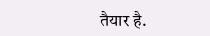तैयार है.